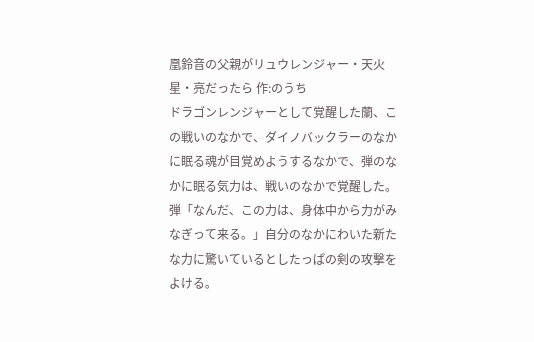凰鈴音の父親がリュウレンジャー・天火星・亮だったら 作:のうち
ドラゴンレンジャーとして覚醒した蘭、この戦いのなかで、ダイノバックラーのなかに眠る魂が目覚めようするなかで、弾のなかに眠る気力は、戦いのなかで覚醒した。
弾「なんだ、この力は、身体中から力がみなぎって来る。」自分のなかにわいた新たな力に驚いているとしたっぱの剣の攻撃をよける。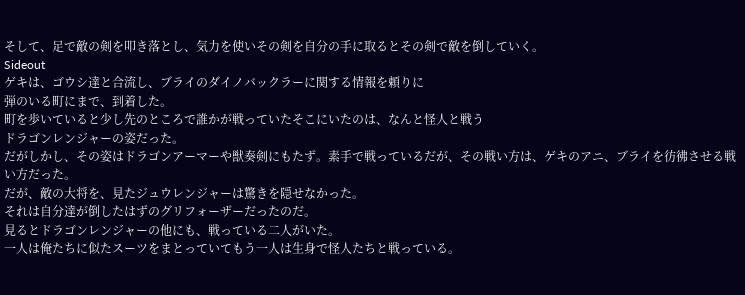そして、足で敵の剣を叩き落とし、気力を使いその剣を自分の手に取るとその剣で敵を倒していく。
Sideout
ゲキは、ゴウシ達と合流し、ブライのダイノバックラーに関する情報を頼りに
弾のいる町にまで、到着した。
町を歩いていると少し先のところで誰かが戦っていたそこにいたのは、なんと怪人と戦う
ドラゴンレンジャーの姿だった。
だがしかし、その姿はドラゴンアーマーや獣奏剣にもたず。素手で戦っているだが、その戦い方は、ゲキのアニ、ブライを彷彿させる戦い方だった。
だが、敵の大将を、見たジュウレンジャーは驚きを隠せなかった。
それは自分達が倒したはずのグリフォーザーだったのだ。
見るとドラゴンレンジャーの他にも、戦っている二人がいた。
一人は俺たちに似たスーツをまとっていてもう一人は生身で怪人たちと戦っている。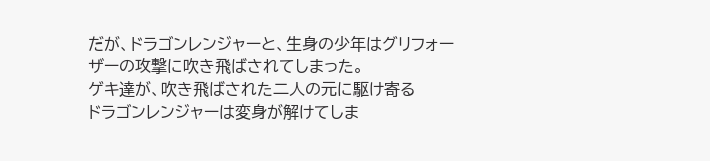だが、ドラゴンレンジャーと、生身の少年はグリフォーザーの攻撃に吹き飛ばされてしまった。
ゲキ達が、吹き飛ばされた二人の元に駆け寄る
ドラゴンレンジャーは変身が解けてしま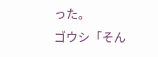った。
ゴウシ「そん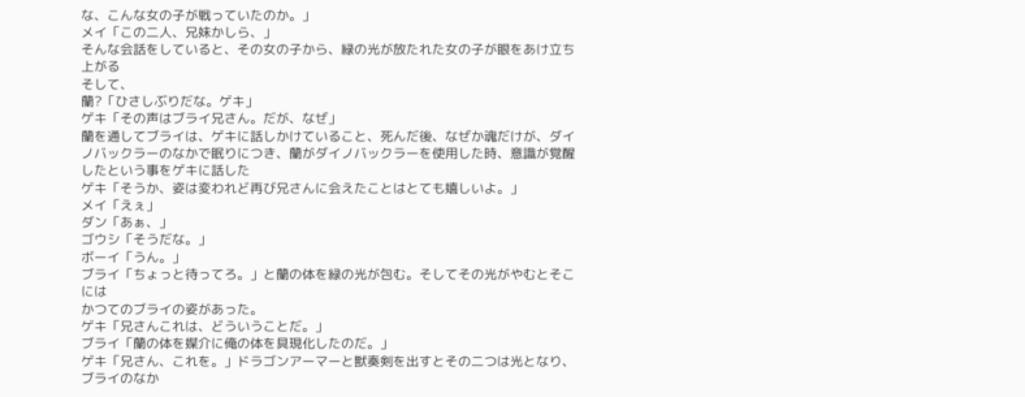な、こんな女の子が戦っていたのか。」
メイ「この二人、兄妹かしら、」
そんな会話をしていると、その女の子から、緑の光が放たれた女の子が眼をあけ立ち上がる
そして、
蘭?「ひさしぶりだな。ゲキ」
ゲキ「その声はブライ兄さん。だが、なぜ」
蘭を通してブライは、ゲキに話しかけていること、死んだ後、なぜか魂だけが、ダイノバックラーのなかで眠りにつき、蘭がダイノバックラーを使用した時、意識が覚醒したという事をゲキに話した
ゲキ「そうか、姿は変われど再び兄さんに会えたことはとても嬉しいよ。」
メイ「えぇ」
ダン「あぁ、」
ゴウシ「そうだな。」
ボーイ「うん。」
ブライ「ちょっと待ってろ。」と蘭の体を緑の光が包む。そしてその光がやむとそこには
かつてのブライの姿があった。
ゲキ「兄さんこれは、どういうことだ。」
ブライ「蘭の体を媒介に俺の体を具現化したのだ。」
ゲキ「兄さん、これを。」ドラゴンアーマーと獣奏剣を出すとその二つは光となり、ブライのなか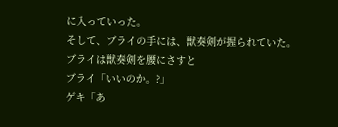に入っていった。
そして、ブライの手には、獣奏剣が握られていた。ブライは獣奏剣を腰にさすと
ブライ「いいのか。?」
ゲキ「あ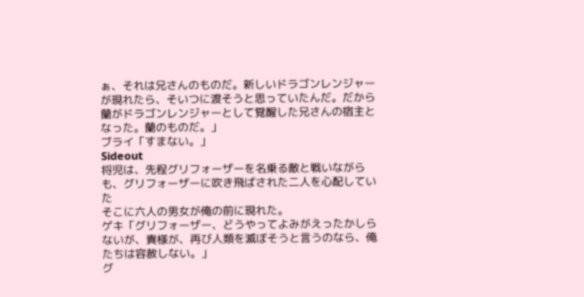ぁ、それは兄さんのものだ。新しいドラゴンレンジャーが現れたら、そいつに渡そうと思っていたんだ。だから蘭がドラゴンレンジャーとして覚醒した兄さんの宿主となった。蘭のものだ。」
ブライ「すまない。」
Sideout
将児は、先程グリフォーザーを名乗る敵と戦いながらも、グリフォーザーに吹き飛ばされた二人を心配していた
そこに六人の男女が俺の前に現れた。
ゲキ「グリフォーザー、どうやってよみがえったかしらないが、貴様が、再び人類を滅ぼそうと言うのなら、俺たちは容赦しない。」
グ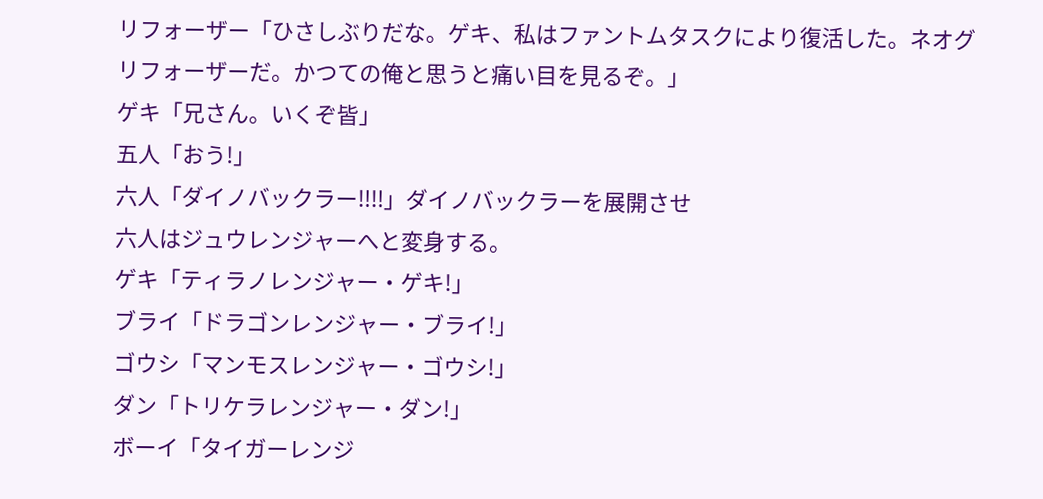リフォーザー「ひさしぶりだな。ゲキ、私はファントムタスクにより復活した。ネオグリフォーザーだ。かつての俺と思うと痛い目を見るぞ。」
ゲキ「兄さん。いくぞ皆」
五人「おう!」
六人「ダイノバックラー‼‼」ダイノバックラーを展開させ
六人はジュウレンジャーへと変身する。
ゲキ「ティラノレンジャー・ゲキ!」
ブライ「ドラゴンレンジャー・ブライ!」
ゴウシ「マンモスレンジャー・ゴウシ!」
ダン「トリケラレンジャー・ダン!」
ボーイ「タイガーレンジ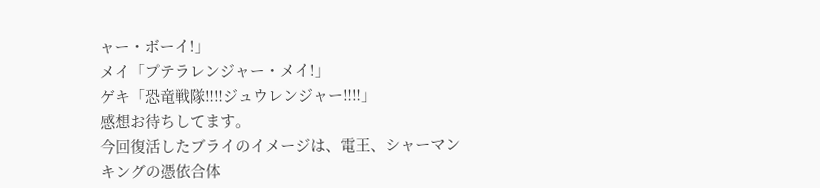ャー・ボーイ!」
メイ「プテラレンジャー・メイ!」
ゲキ「恐竜戦隊‼‼ジュウレンジャー‼‼」
感想お待ちしてます。
今回復活したブライのイメージは、電王、シャーマンキングの憑依合体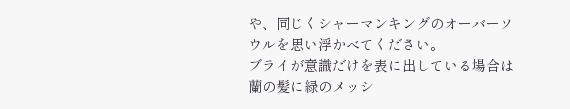や、同じくシャーマンキングのオーバーソウルを思い浮かべてください。
ブライが意識だけを表に出している場合は蘭の髪に緑のメッシ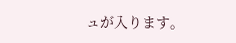ュが入ります。